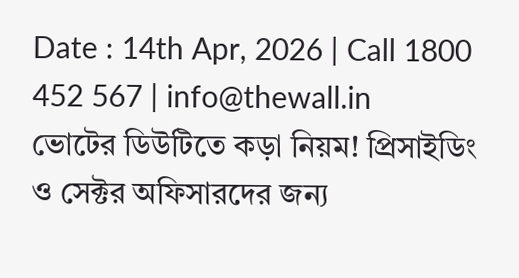Date : 14th Apr, 2026 | Call 1800 452 567 | info@thewall.in
ভোটের ডিউটিতে কড়া নিয়ম! প্রিসাইডিং ও সেক্টর অফিসারদের জন্য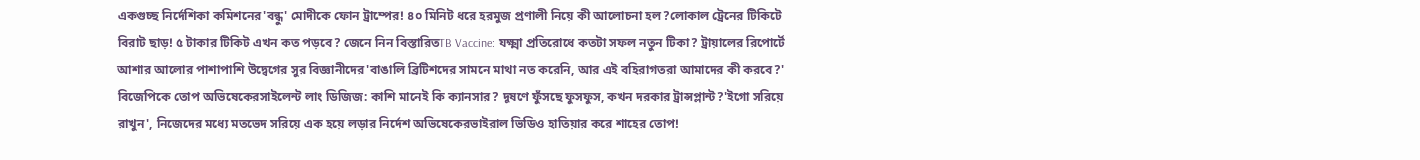একগুচ্ছ নির্দেশিকা কমিশনের'বন্ধু' মোদীকে ফোন ট্রাম্পের! ৪০ মিনিট ধরে হরমুজ প্রণালী নিয়ে কী আলোচনা হল?লোকাল ট্রেনের টিকিটে বিরাট ছাড়! ৫ টাকার টিকিট এখন কত পড়বে? জেনে নিন বিস্তারিতTB Vaccine: যক্ষ্মা প্রতিরোধে কতটা সফল নতুন টিকা? ট্রায়ালের রিপোর্টে আশার আলোর পাশাপাশি উদ্বেগের সুর বিজ্ঞানীদের'বাঙালি ব্রিটিশদের সামনে মাথা নত করেনি, আর এই বহিরাগতরা আমাদের কী করবে?' বিজেপিকে তোপ অভিষেকেরসাইলেন্ট লাং ডিজিজ: কাশি মানেই কি ক্যানসার? দূষণে ফুঁসছে ফুসফুস, কখন দরকার ট্রান্সপ্লান্ট?'ইগো সরিয়ে রাখুন', নিজেদের মধ্যে মতভেদ সরিয়ে এক হয়ে লড়ার নির্দেশ অভিষেকেরভাইরাল ভিডিও হাতিয়ার করে শাহের তোপ!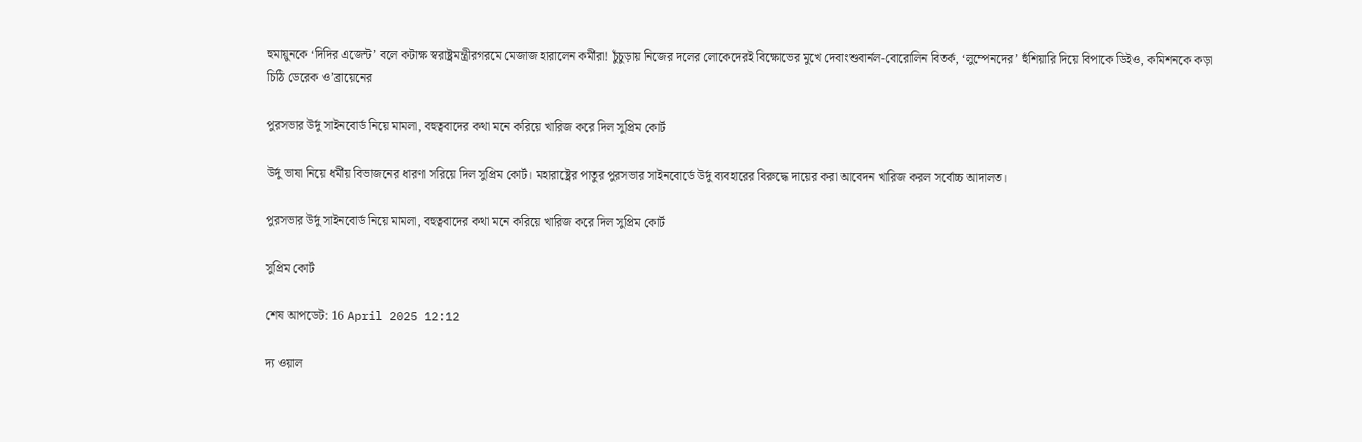হুমায়ুনকে ‘দিদির এজেন্ট’ বলে কটাক্ষ স্বরাষ্ট্রমন্ত্রীরগরমে মেজাজ হারালেন কর্মীরা! চুঁচুড়ায় নিজের দলের লোকেদেরই বিক্ষোভের মুখে দেবাংশুবার্নল-বোরোলিন বিতর্ক, ‘লুম্পেনদের’ হুঁশিয়ারি দিয়ে বিপাকে ডিইও, কমিশনকে কড়া চিঠি ডেরেক ও’ব্রায়েনের

পুরসভার উর্দু সাইনবোর্ড নিয়ে মামলা, বহুত্ববাদের কথা মনে করিয়ে খারিজ করে দিল সুপ্রিম কোর্ট

উর্দু ভাষা নিয়ে ধর্মীয় বিভাজনের ধারণা সরিয়ে দিল সুপ্রিম কোর্ট। মহারাষ্ট্রের পাতুর পুরসভার সাইনবোর্ডে উর্দু ব্যবহারের বিরুদ্ধে দায়ের করা আবেদন খারিজ করল সর্বোচ্চ আদালত।

পুরসভার উর্দু সাইনবোর্ড নিয়ে মামলা, বহুত্ববাদের কথা মনে করিয়ে খারিজ করে দিল সুপ্রিম কোর্ট

সুপ্রিম কোর্ট

শেষ আপডেট: 16 April 2025 12:12

দ্য ওয়াল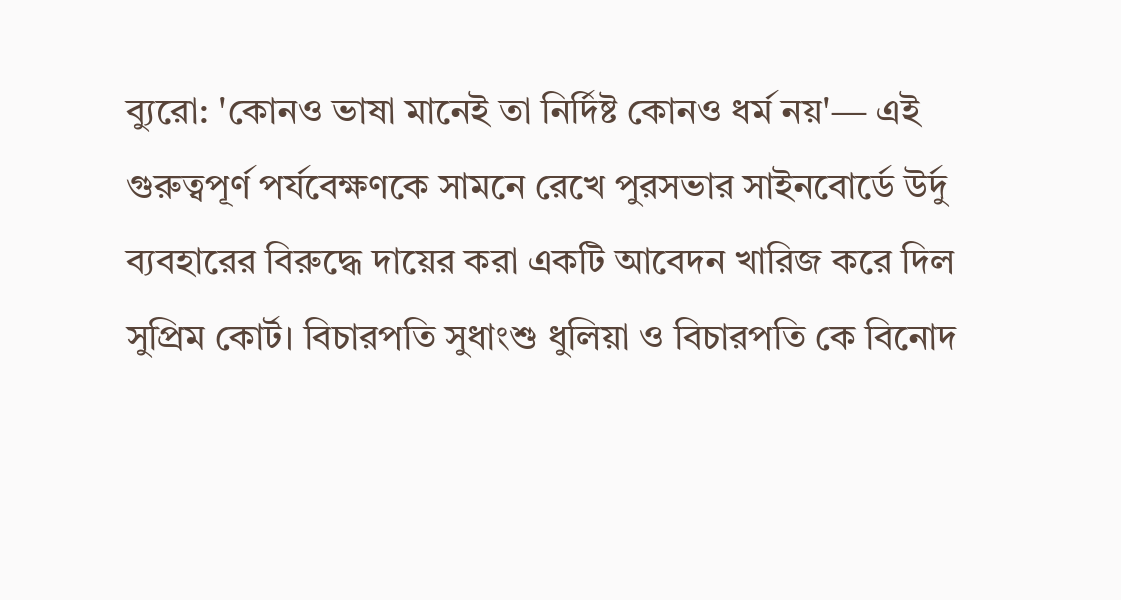ব্যুরো: 'কোনও ভাষা মানেই তা নির্দিষ্ট কোনও ধর্ম নয়'— এই গুরুত্বপূর্ণ পর্যবেক্ষণকে সামনে রেখে পুরসভার সাইনবোর্ডে উর্দু ব্যবহারের বিরুদ্ধে দায়ের করা একটি আবেদন খারিজ করে দিল সুপ্রিম কোর্ট। বিচারপতি সুধাংশু ধুলিয়া ও বিচারপতি কে বিনোদ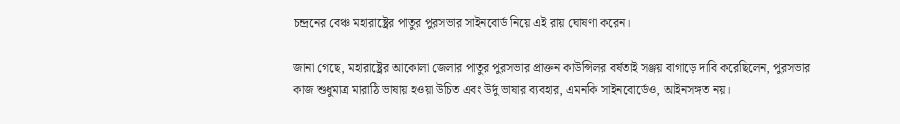চন্দ্রনের বেঞ্চ মহারাষ্ট্রের পাতুর পুরসভার সাইনবোর্ড নিয়ে এই রায় ঘোষণা করেন।

জানা গেছে, মহারাষ্ট্রের আকোলা জেলার পাতুর পুরসভার প্রাক্তন কাউন্সিলর বর্ষতাই সঞ্জয় বাগাড়ে দাবি করেছিলেন, পুরসভার কাজ শুধুমাত্র মারাঠি ভাষায় হওয়া উচিত এবং উর্দু ভাষার ব্যবহার, এমনকি সাইনবোর্ডেও, আইনসঙ্গত নয়।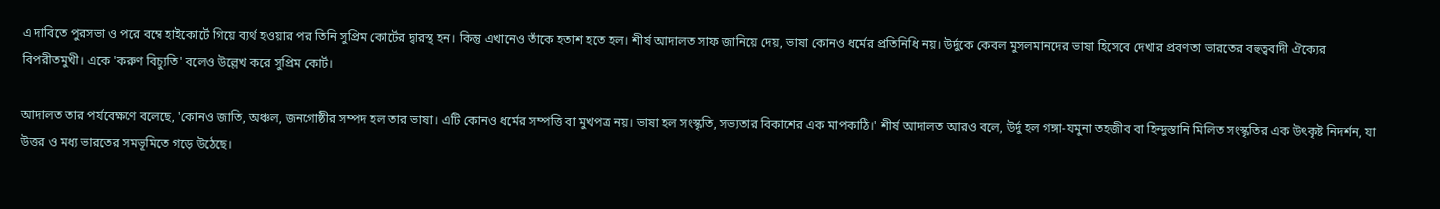এ দাবিতে পুরসভা ও পরে বম্বে হাইকোর্টে গিয়ে ব্যর্থ হওয়ার পর তিনি সুপ্রিম কোর্টের দ্বারস্থ হন। কিন্তু এখানেও তাঁকে হতাশ হতে হল। শীর্ষ আদালত সাফ জানিয়ে দেয়, ভাষা কোনও ধর্মের প্রতিনিধি নয়। উর্দুকে কেবল মুসলমানদের ভাষা হিসেবে দেখার প্রবণতা ভারতের বহুত্ববাদী ঐক্যের বিপরীতমুখী। একে 'করুণ বিচ্যুতি' বলেও উল্লেখ করে সুপ্রিম কোর্ট।

আদালত তার পর্যবেক্ষণে বলেছে, 'কোনও জাতি, অঞ্চল, জনগোষ্ঠীর সম্পদ হল তার ভাষা। এটি কোনও ধর্মের সম্পত্তি বা মুখপত্র নয়। ভাষা হল সংস্কৃতি, সভ্যতার বিকাশের এক মাপকাঠি।' শীর্ষ আদালত আরও বলে, উর্দু হল গঙ্গা-যমুনা তহজীব বা হিন্দুস্তানি মিলিত সংস্কৃতির এক উৎকৃষ্ট নিদর্শন, যা উত্তর ও মধ্য ভারতের সমভূমিতে গড়ে উঠেছে।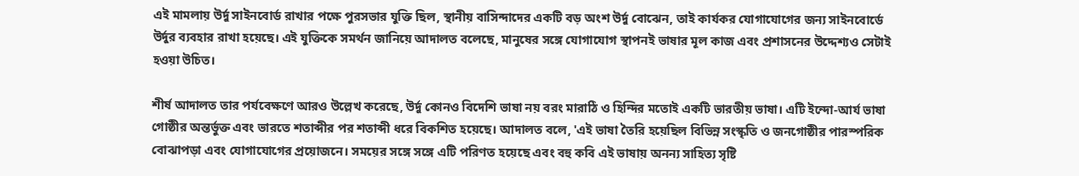এই মামলায় উর্দু সাইনবোর্ড রাখার পক্ষে পুরসভার যুক্তি ছিল, স্থানীয় বাসিন্দাদের একটি বড় অংশ উর্দু বোঝেন, তাই কার্যকর যোগাযোগের জন্য সাইনবোর্ডে উর্দুর ব্যবহার রাখা হয়েছে। এই যুক্তিকে সমর্থন জানিয়ে আদালত বলেছে, মানুষের সঙ্গে যোগাযোগ স্থাপনই ভাষার মূল কাজ এবং প্রশাসনের উদ্দেশ্যও সেটাই হওয়া উচিত।

শীর্ষ আদালত তার পর্যবেক্ষণে আরও উল্লেখ করেছে, উর্দু কোনও বিদেশি ভাষা নয় বরং মারাঠি ও হিন্দির মতোই একটি ভারতীয় ভাষা। এটি ইন্দো-আর্য ভাষা গোষ্ঠীর অন্তর্ভুক্ত এবং ভারতে শতাব্দীর পর শতাব্দী ধরে বিকশিত হয়েছে। আদালত বলে, 'এই ভাষা তৈরি হয়েছিল বিভিন্ন সংস্কৃতি ও জনগোষ্ঠীর পারস্পরিক বোঝাপড়া এবং যোগাযোগের প্রয়োজনে। সময়ের সঙ্গে সঙ্গে এটি পরিণত হয়েছে এবং বহু কবি এই ভাষায় অনন্য সাহিত্য সৃষ্টি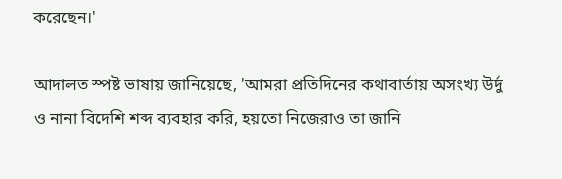করেছেন।'

আদালত স্পষ্ট ভাষায় জানিয়েছে, 'আমরা প্রতিদিনের কথাবার্তায় অসংখ্য উর্দু ও নানা বিদেশি শব্দ ব্যবহার করি, হয়তো নিজেরাও তা জানি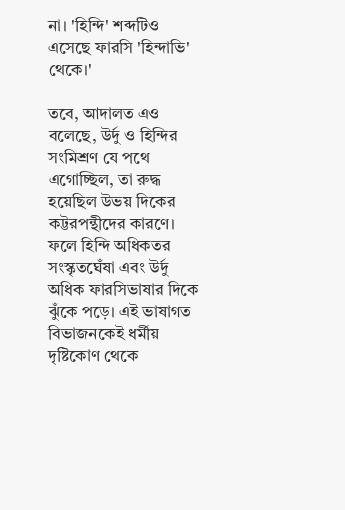না। 'হিন্দি' শব্দটিও এসেছে ফারসি 'হিন্দাভি' থেকে।'

তবে, আদালত এও বলেছে, উর্দু ও হিন্দির সংমিশ্রণ যে পথে এগোচ্ছিল, তা রুদ্ধ হয়েছিল উভয় দিকের কট্টরপন্থীদের কারণে। ফলে হিন্দি অধিকতর সংস্কৃতঘেঁষা এবং উর্দু অধিক ফারসিভাষার দিকে ঝুঁকে পড়ে। এই ভাষাগত বিভাজনকেই ধর্মীয় দৃষ্টিকোণ থেকে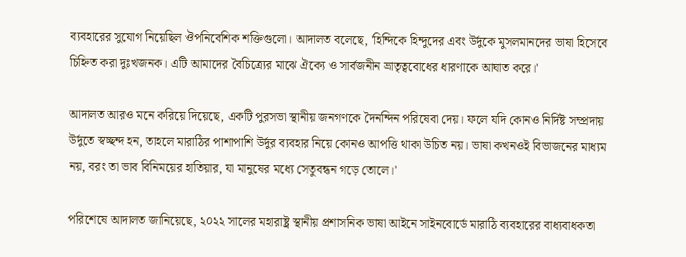ব্যবহারের সুযোগ নিয়েছিল ঔপনিবেশিক শক্তিগুলো। আদালত বলেছে, 'হিন্দিকে হিন্দুদের এবং উর্দুকে মুসলমানদের ভাষা হিসেবে চিহ্নিত করা দুঃখজনক। এটি আমাদের বৈচিত্র্যের মাঝে ঐক্যে ও সার্বজনীন ভ্রাতৃত্ববোধের ধারণাকে আঘাত করে।'

আদালত আরও মনে করিয়ে দিয়েছে, একটি পুরসভা স্থানীয় জনগণকে দৈনন্দিন পরিষেবা দেয়। ফলে যদি কোনও নির্দিষ্ট সম্প্রদায় উর্দুতে স্বচ্ছন্দ হন, তাহলে মারাঠির পাশাপাশি উর্দুর ব্যবহার নিয়ে কোনও আপত্তি থাকা উচিত নয়। ভাষা কখনওই বিভাজনের মাধ্যম নয়, বরং তা ভাব বিনিময়ের হাতিয়ার, যা মানুষের মধ্যে সেতুবন্ধন গড়ে তোলে।'

পরিশেষে আদালত জানিয়েছে, ২০২২ সালের মহারাষ্ট্র স্থানীয় প্রশাসনিক ভাষা আইনে সাইনবোর্ডে মারাঠি ব্যবহারের বাধ্যবাধকতা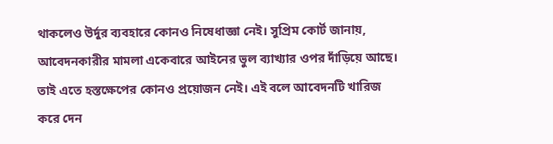থাকলেও উর্দুর ব্যবহারে কোনও নিষেধাজ্ঞা নেই। সুপ্রিম কোর্ট জানায়, আবেদনকারীর মামলা একেবারে আইনের ভুল ব্যাখ্যার ওপর দাঁড়িয়ে আছে। তাই এতে হস্তক্ষেপের কোনও প্রয়োজন নেই। এই বলে আবেদনটি খারিজ করে দেন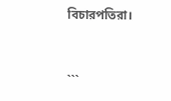বিচারপতিরা।


```